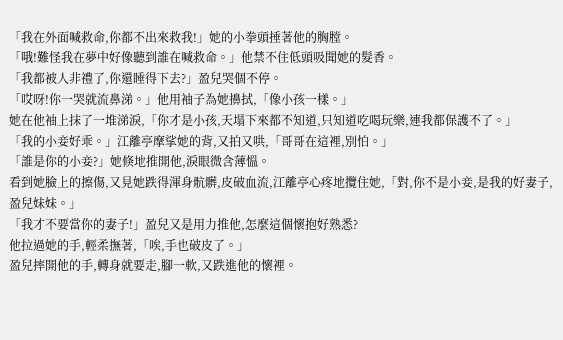「我在外面喊救命,你都不出來救我!」她的小拳頭捶著他的胸膛。
「哦!難怪我在夢中好像聽到誰在喊救命。」他禁不住低頭吸聞她的髮香。
「我都被人非禮了,你還睡得下去?」盈兒哭個不停。
「哎呀!你一哭就流鼻涕。」他用袖子為她擤拭,「像小孩一樣。」
她在他袖上抹了一堆涕淚,「你才是小孩,天塌下來都不知道,只知道吃喝玩樂,連我都保護不了。」
「我的小妾好乖。」江離亭摩挲她的背,又拍又哄,「哥哥在這裡,別怕。」
「誰是你的小妾?」她倏地推開他,淚眼微含薄慍。
看到她臉上的擦傷,又見她跌得渾身骯髒,皮破血流,江離亭心疼地攬住她,「對,你不是小妾,是我的好妻子,盈兒妹妹。」
「我才不要當你的妻子!」盈兒又是用力推他,怎麼這個懷抱好熟悉?
他拉過她的手,輕柔撫著,「唉,手也破皮了。」
盈兒摔開他的手,轉身就要走,腳一軟,又跌進他的懷裡。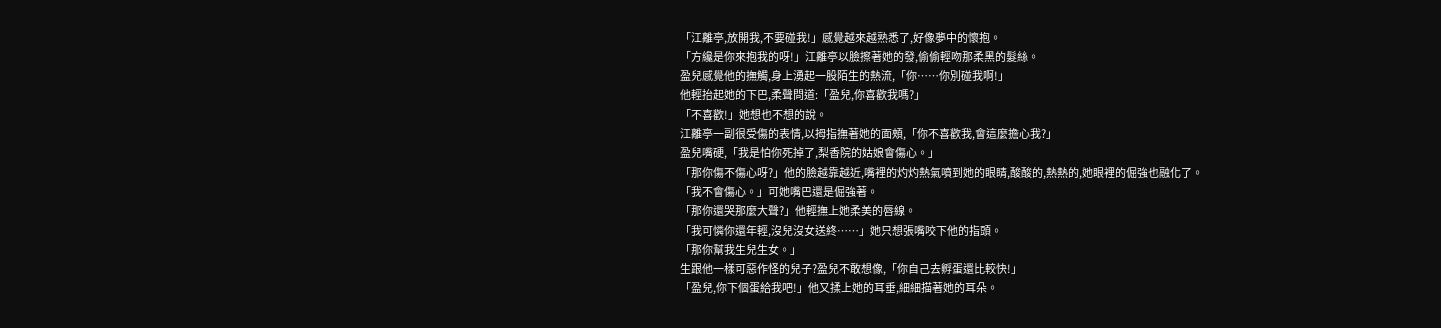「江離亭,放開我,不要碰我!」感覺越來越熟悉了,好像夢中的懷抱。
「方纔是你來抱我的呀!」江離亭以臉擦著她的發,偷偷輕吻那柔黑的髮絲。
盈兒感覺他的撫觸,身上湧起一股陌生的熱流,「你……你別碰我啊!」
他輕抬起她的下巴,柔聲問道:「盈兒,你喜歡我嗎?」
「不喜歡!」她想也不想的說。
江離亭一副很受傷的表情,以拇指撫著她的面頰,「你不喜歡我,會這麼擔心我?」
盈兒嘴硬,「我是怕你死掉了,梨香院的姑娘會傷心。」
「那你傷不傷心呀?」他的臉越靠越近,嘴裡的灼灼熱氣噴到她的眼睛,酸酸的,熱熱的,她眼裡的倔強也融化了。
「我不會傷心。」可她嘴巴還是倔強著。
「那你還哭那麼大聲?」他輕撫上她柔美的唇線。
「我可憐你還年輕,沒兒沒女送終……」她只想張嘴咬下他的指頭。
「那你幫我生兒生女。」
生跟他一樣可惡作怪的兒子?盈兒不敢想像,「你自己去孵蛋還比較快!」
「盈兒,你下個蛋給我吧!」他又揉上她的耳垂,細細描著她的耳朵。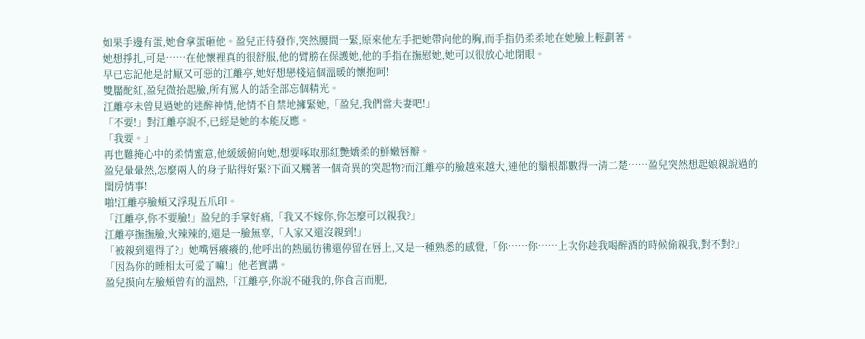如果手邊有蛋,她會拿蛋砸他。盈兒正待發作,突然腰間一緊,原來他左手把她帶向他的胸,而手指仍柔柔地在她臉上輕劃著。
她想掙扎,可是……在他懷裡真的很舒服,他的臂膀在保護她,他的手指在撫慰她,她可以很放心地閉眼。
早已忘記他是討厭又可惡的江離亭,她好想戀棧這個溫暖的懷抱呵!
雙靨酡紅,盈兒微抬起臉,所有罵人的話全部忘個精光。
江離亭未曾見過她的迷醉神情,他情不自禁地擁緊她,「盈兒,我們當夫妻吧!」
「不要!」對江離亭說不,已經是她的本能反應。
「我要。」
再也難掩心中的柔情蜜意,他緩緩俯向她,想要啄取那紅艷嬌柔的鮮嫩唇瓣。
盈兒暈暈然,怎麼兩人的身子貼得好緊?下面又觸著一個奇異的突起物?而江離亭的臉越來越大,連他的鬚根都數得一清二楚……盈兒突然想起娘親說過的閨房情事!
啪!江離亭臉頰又浮現五爪印。
「江離亭,你不要臉!」盈兒的手掌好痛,「我又不嫁你,你怎麼可以親我?」
江離亭撫撫臉,火辣辣的,還是一臉無辜,「人家又還沒親到!」
「被親到還得了?」她嘴唇癢癢的,他呼出的熱風彷彿還停留在唇上,又是一種熟悉的感覺,「你……你……上次你趁我喝醉酒的時候偷親我,對不對?」
「因為你的睡相太可愛了嘛!」他老實講。
盈兒摸向左臉頰曾有的溫熱,「江離亭,你說不碰我的,你食言而肥,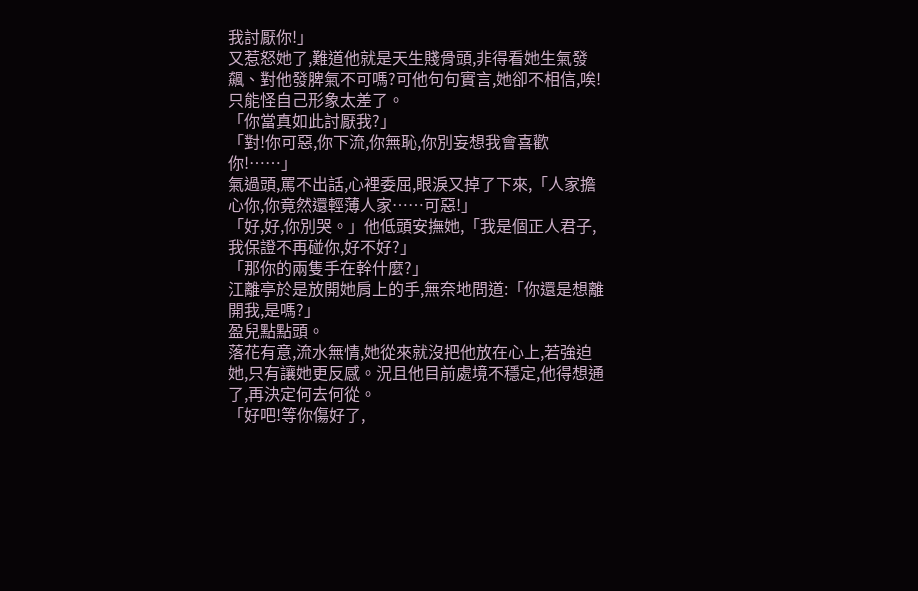我討厭你!」
又惹怒她了,難道他就是天生賤骨頭,非得看她生氣發飆、對他發脾氣不可嗎?可他句句實言,她卻不相信,唉!只能怪自己形象太差了。
「你當真如此討厭我?」
「對!你可惡,你下流,你無恥,你別妄想我會喜歡你!……」
氣過頭,罵不出話,心裡委屈,眼淚又掉了下來,「人家擔心你,你竟然還輕薄人家……可惡!」
「好,好,你別哭。」他低頭安撫她,「我是個正人君子,我保證不再碰你,好不好?」
「那你的兩隻手在幹什麼?」
江離亭於是放開她肩上的手,無奈地問道:「你還是想離開我,是嗎?」
盈兒點點頭。
落花有意,流水無情,她從來就沒把他放在心上,若強迫她,只有讓她更反感。況且他目前處境不穩定,他得想通了,再決定何去何從。
「好吧!等你傷好了,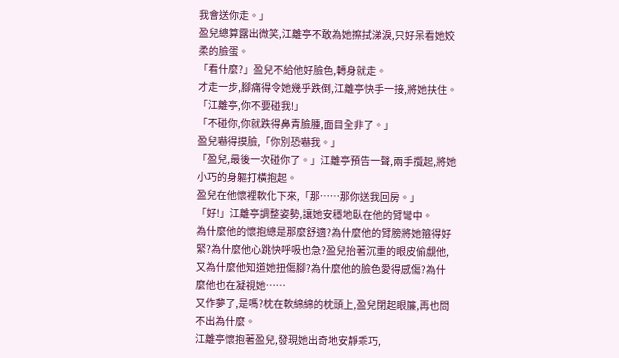我會送你走。」
盈兒總算露出微笑,江離亭不敢為她擦拭涕淚,只好呆看她姣柔的臉蛋。
「看什麼?」盈兒不給他好臉色,轉身就走。
才走一步,腳痛得令她幾乎跌倒,江離亭快手一接,將她扶住。
「江離亭,你不要碰我!」
「不碰你,你就跌得鼻青臉腫,面目全非了。」
盈兒嚇得摸臉,「你別恐嚇我。」
「盈兒,最後一次碰你了。」江離亭預告一聲,兩手攬起,將她小巧的身軀打橫抱起。
盈兒在他懷裡軟化下來,「那……那你送我回房。」
「好!」江離亭調整姿勢,讓她安穩地臥在他的臂彎中。
為什麼他的懷抱總是那麼舒適?為什麼他的臂膀將她箍得好緊?為什麼他心跳快呼吸也急?盈兒抬著沉重的眼皮偷覷他,又為什麼他知道她扭傷腳?為什麼他的臉色愛得感傷?為什麼他也在凝視她……
又作夢了,是嗎?枕在軟綿綿的枕頭上,盈兒閉起眼簾,再也問不出為什麼。
江離亭懷抱著盈兒,發現她出奇地安靜乖巧,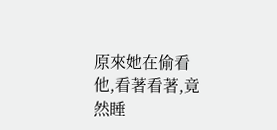原來她在偷看他,看著看著,竟然睡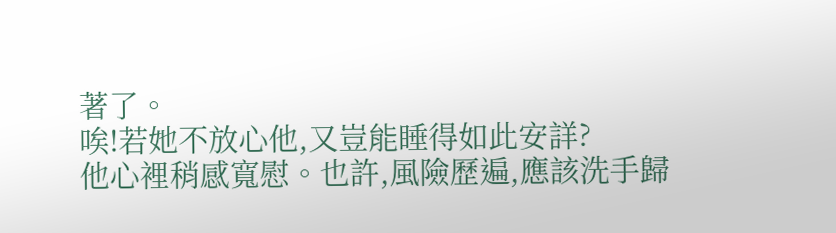著了。
唉!若她不放心他,又豈能睡得如此安詳?
他心裡稍感寬慰。也許,風險歷遍,應該洗手歸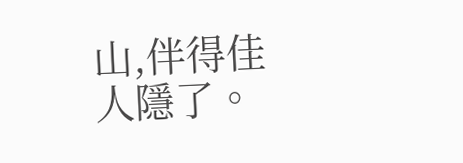山,伴得佳人隱了。